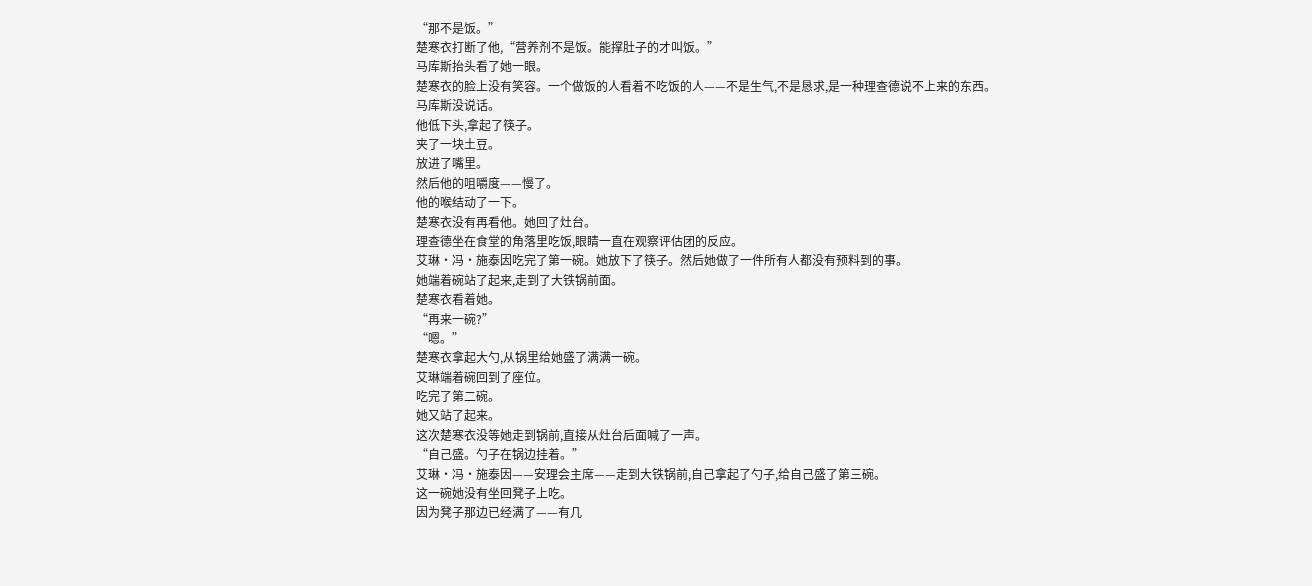“那不是饭。”
楚寒衣打断了他,“营养剂不是饭。能撑肚子的才叫饭。”
马库斯抬头看了她一眼。
楚寒衣的脸上没有笑容。一个做饭的人看着不吃饭的人——不是生气,不是恳求,是一种理查德说不上来的东西。
马库斯没说话。
他低下头,拿起了筷子。
夹了一块土豆。
放进了嘴里。
然后他的咀嚼度——慢了。
他的喉结动了一下。
楚寒衣没有再看他。她回了灶台。
理查德坐在食堂的角落里吃饭,眼睛一直在观察评估团的反应。
艾琳·冯·施泰因吃完了第一碗。她放下了筷子。然后她做了一件所有人都没有预料到的事。
她端着碗站了起来,走到了大铁锅前面。
楚寒衣看着她。
“再来一碗?”
“嗯。”
楚寒衣拿起大勺,从锅里给她盛了满满一碗。
艾琳端着碗回到了座位。
吃完了第二碗。
她又站了起来。
这次楚寒衣没等她走到锅前,直接从灶台后面喊了一声。
“自己盛。勺子在锅边挂着。”
艾琳·冯·施泰因——安理会主席——走到大铁锅前,自己拿起了勺子,给自己盛了第三碗。
这一碗她没有坐回凳子上吃。
因为凳子那边已经满了——有几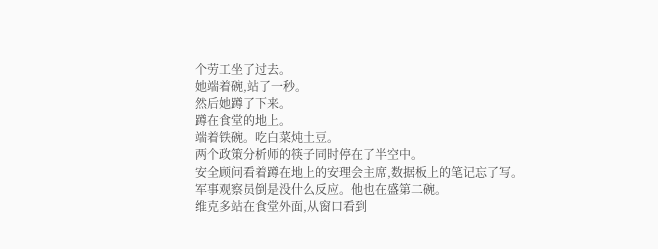个劳工坐了过去。
她端着碗,站了一秒。
然后她蹲了下来。
蹲在食堂的地上。
端着铁碗。吃白菜炖土豆。
两个政策分析师的筷子同时停在了半空中。
安全顾问看着蹲在地上的安理会主席,数据板上的笔记忘了写。
军事观察员倒是没什么反应。他也在盛第二碗。
维克多站在食堂外面,从窗口看到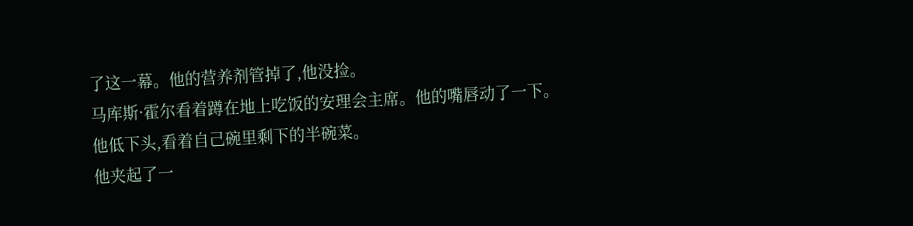了这一幕。他的营养剂管掉了,他没捡。
马库斯·霍尔看着蹲在地上吃饭的安理会主席。他的嘴唇动了一下。
他低下头,看着自己碗里剩下的半碗菜。
他夹起了一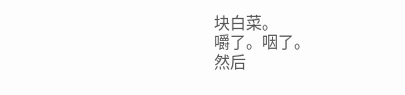块白菜。
嚼了。咽了。
然后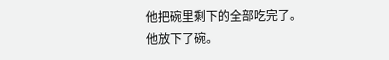他把碗里剩下的全部吃完了。
他放下了碗。